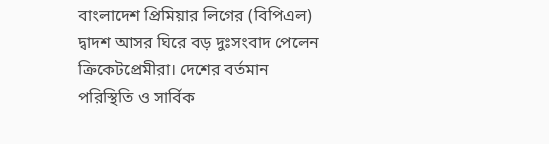বাংলাদেশ প্রিমিয়ার লিগের (বিপিএল) দ্বাদশ আসর ঘিরে বড় দুঃসংবাদ পেলেন ক্রিকেটপ্রেমীরা। দেশের বর্তমান পরিস্থিতি ও সার্বিক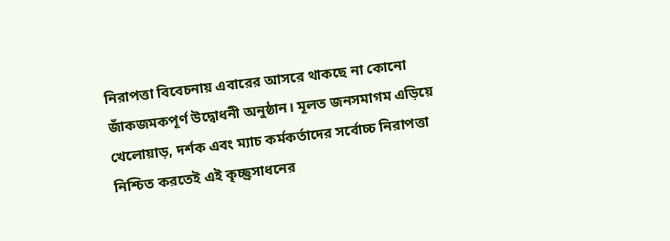নিরাপত্তা বিবেচনায় এবারের আসরে থাকছে না কোনো জাঁকজমকপূর্ণ উদ্বোধনী অনুষ্ঠান। মূলত জনসমাগম এড়িয়ে খেলোয়াড়, দর্শক এবং ম্যাচ কর্মকর্তাদের সর্বোচ্চ নিরাপত্তা নিশ্চিত করতেই এই কৃচ্ছ্রসাধনের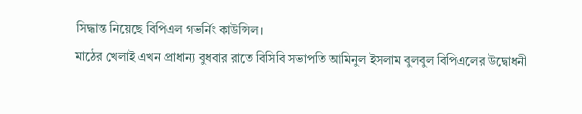সিদ্ধান্ত নিয়েছে বিপিএল গভর্নিং কাউন্সিল।
মাঠের খেলাই এখন প্রাধান্য বুধবার রাতে বিসিবি সভাপতি আমিনুল ইসলাম বুলবুল বিপিএলের উদ্বোধনী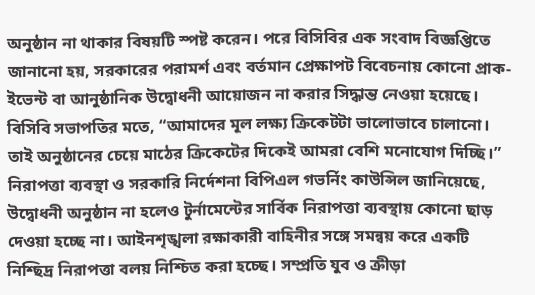অনুষ্ঠান না থাকার বিষয়টি স্পষ্ট করেন। পরে বিসিবির এক সংবাদ বিজ্ঞপ্তিতে জানানো হয়, সরকারের পরামর্শ এবং বর্তমান প্রেক্ষাপট বিবেচনায় কোনো প্রাক-ইভেন্ট বা আনুষ্ঠানিক উদ্বোধনী আয়োজন না করার সিদ্ধান্ত নেওয়া হয়েছে। বিসিবি সভাপতির মতে, “আমাদের মূল লক্ষ্য ক্রিকেটটা ভালোভাবে চালানো। তাই অনুষ্ঠানের চেয়ে মাঠের ক্রিকেটের দিকেই আমরা বেশি মনোযোগ দিচ্ছি।”
নিরাপত্তা ব্যবস্থা ও সরকারি নির্দেশনা বিপিএল গভর্নিং কাউন্সিল জানিয়েছে, উদ্বোধনী অনুষ্ঠান না হলেও টুর্নামেন্টের সার্বিক নিরাপত্তা ব্যবস্থায় কোনো ছাড় দেওয়া হচ্ছে না। আইনশৃঙ্খলা রক্ষাকারী বাহিনীর সঙ্গে সমন্বয় করে একটি নিশ্ছিদ্র নিরাপত্তা বলয় নিশ্চিত করা হচ্ছে। সম্প্রতি যুব ও ক্রীড়া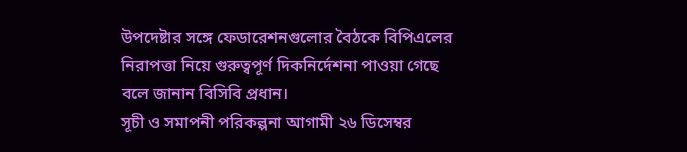উপদেষ্টার সঙ্গে ফেডারেশনগুলোর বৈঠকে বিপিএলের নিরাপত্তা নিয়ে গুরুত্বপূর্ণ দিকনির্দেশনা পাওয়া গেছে বলে জানান বিসিবি প্রধান।
সূচী ও সমাপনী পরিকল্পনা আগামী ২৬ ডিসেম্বর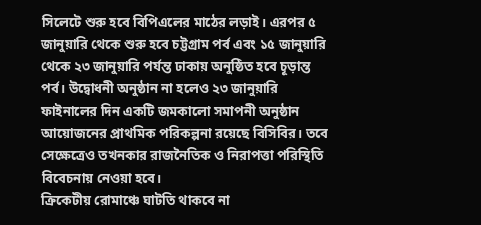সিলেটে শুরু হবে বিপিএলের মাঠের লড়াই। এরপর ৫ জানুয়ারি থেকে শুরু হবে চট্টগ্রাম পর্ব এবং ১৫ জানুয়ারি থেকে ২৩ জানুয়ারি পর্যন্ত ঢাকায় অনুষ্ঠিত হবে চূড়ান্ত পর্ব। উদ্বোধনী অনুষ্ঠান না হলেও ২৩ জানুয়ারি ফাইনালের দিন একটি জমকালো সমাপনী অনুষ্ঠান আয়োজনের প্রাথমিক পরিকল্পনা রয়েছে বিসিবির। তবে সেক্ষেত্রেও তখনকার রাজনৈতিক ও নিরাপত্তা পরিস্থিতি বিবেচনায় নেওয়া হবে।
ক্রিকেটীয় রোমাঞ্চে ঘাটতি থাকবে না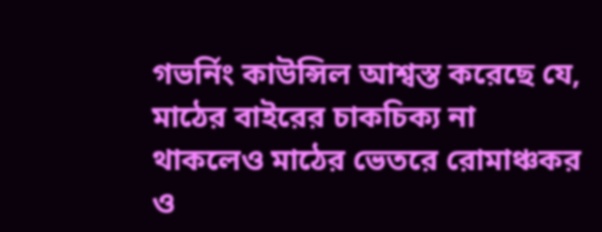গভর্নিং কাউন্সিল আশ্বস্ত করেছে যে, মাঠের বাইরের চাকচিক্য না থাকলেও মাঠের ভেতরে রোমাঞ্চকর ও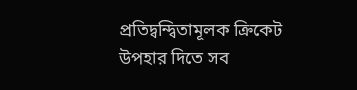প্রতিদ্বন্দ্বিতামূলক ক্রিকেট উপহার দিতে সব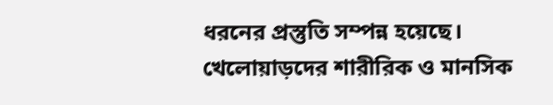ধরনের প্রস্তুতি সম্পন্ন হয়েছে। খেলোয়াড়দের শারীরিক ও মানসিক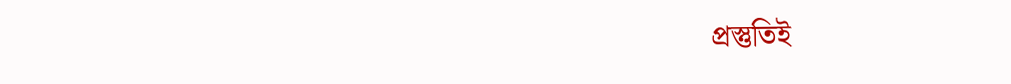প্রস্তুতিই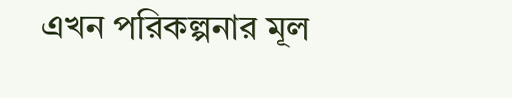এখন পরিকল্পনার মূল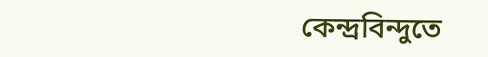কেন্দ্রবিন্দুতে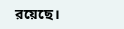রয়েছে।